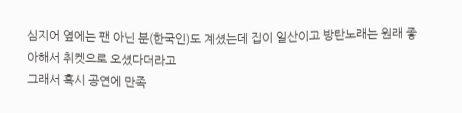심지어 옆에는 팬 아닌 분(한국인)도 계셨는데 집이 일산이고 방탄노래는 원래 좋아해서 취켓으로 오셨다더라고
그래서 혹시 공연에 만족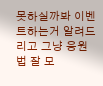못하실까봐 이벤트하는거 알려드리고 그냥 응원법 잘 모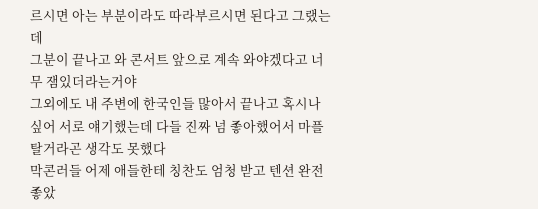르시면 아는 부분이라도 따라부르시면 된다고 그랬는데
그분이 끝나고 와 콘서트 앞으로 계속 와야겠다고 너무 잼있더라는거야
그외에도 내 주변에 한국인들 많아서 끝나고 혹시나 싶어 서로 얘기했는데 다들 진짜 넘 좋아했어서 마플 탈거라곤 생각도 못했다
막콘러들 어제 애들한테 칭찬도 엄청 받고 텐션 완전 좋았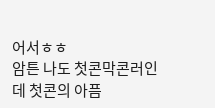어서ㅎㅎ
암튼 나도 첫콘막콘러인데 첫콘의 아픔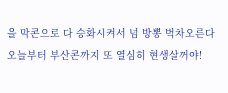을 막콘으로 다 승화시켜서 넘 방뽕 벅차오른다
오늘부터 부산콘까지 또 열심히 현생살꺼야!